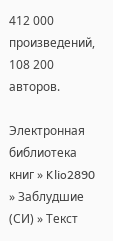412 000 произведений, 108 200 авторов.

Электронная библиотека книг » Klio2890 » Заблудшие (СИ) » Текст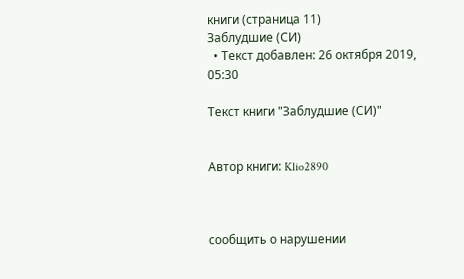книги (страница 11)
Заблудшие (СИ)
  • Текст добавлен: 26 октября 2019, 05:30

Текст книги "Заблудшие (СИ)"


Автор книги: Klio2890



сообщить о нарушении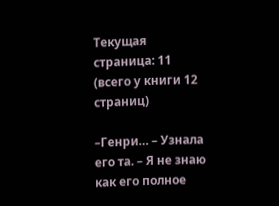Текущая страница: 11 (всего у книги 12 страниц)

–Генри… – Узнала его та. – Я не знаю как его полное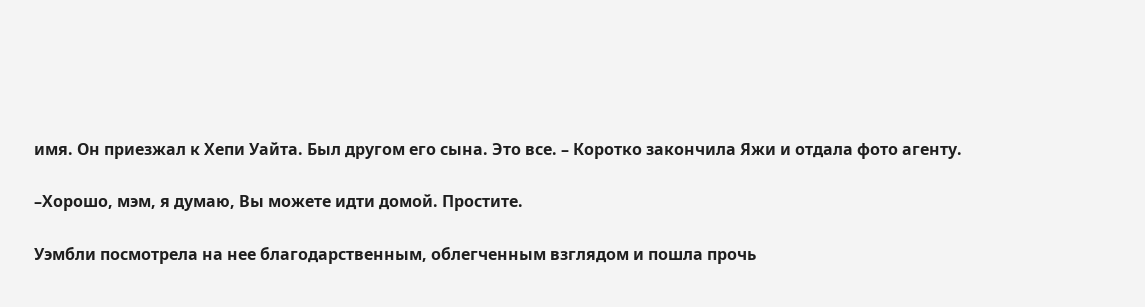имя. Он приезжал к Хепи Уайта. Был другом его сына. Это все. – Коротко закончила Яжи и отдала фото агенту.

–Хорошо, мэм, я думаю, Вы можете идти домой. Простите.

Уэмбли посмотрела на нее благодарственным, облегченным взглядом и пошла прочь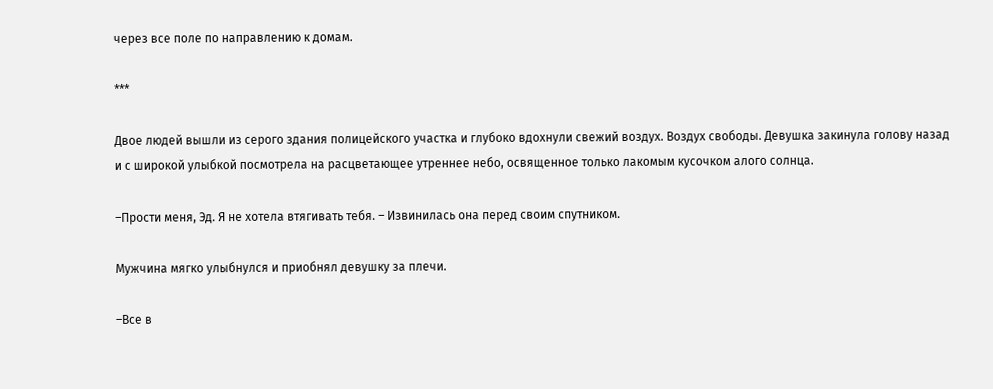через все поле по направлению к домам.

***

Двое людей вышли из серого здания полицейского участка и глубоко вдохнули свежий воздух. Воздух свободы. Девушка закинула голову назад и с широкой улыбкой посмотрела на расцветающее утреннее небо, освященное только лакомым кусочком алого солнца.

–Прости меня, Эд. Я не хотела втягивать тебя. – Извинилась она перед своим спутником.

Мужчина мягко улыбнулся и приобнял девушку за плечи.

–Все в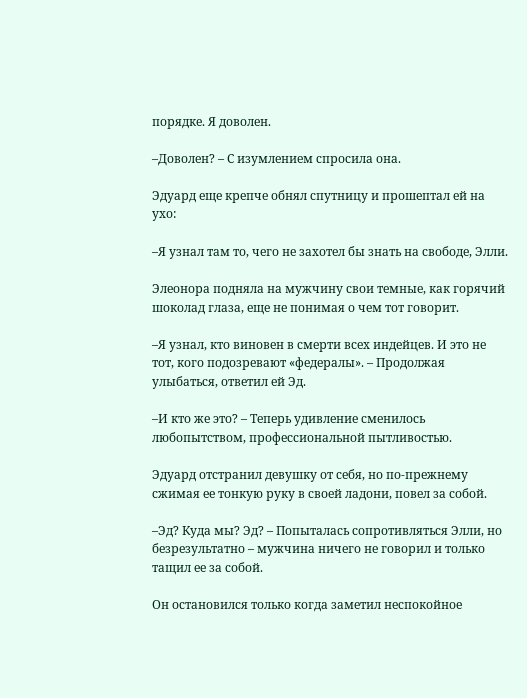порядке. Я доволен.

–Доволен? – С изумлением спросила она.

Эдуард еще крепче обнял спутницу и прошептал ей на ухо:

–Я узнал там то, чего не захотел бы знать на свободе, Элли.

Элеонора подняла на мужчину свои темные, как горячий шоколад глаза, еще не понимая о чем тот говорит.

–Я узнал, кто виновен в смерти всех индейцев. И это не тот, кого подозревают «федералы». – Продолжая улыбаться, ответил ей Эд.

–И кто же это? – Теперь удивление сменилось любопытством, профессиональной пытливостью.

Эдуард отстранил девушку от себя, но по-прежнему сжимая ее тонкую руку в своей ладони, повел за собой.

–Эд? Куда мы? Эд? – Попыталась сопротивляться Элли, но безрезультатно – мужчина ничего не говорил и только тащил ее за собой.

Он остановился только когда заметил неспокойное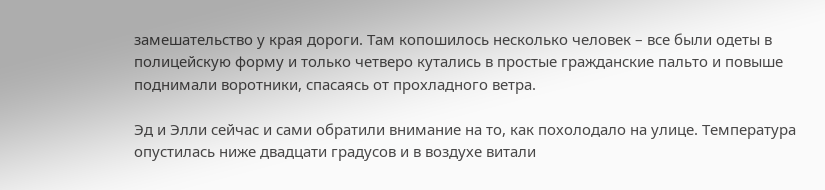замешательство у края дороги. Там копошилось несколько человек – все были одеты в полицейскую форму и только четверо кутались в простые гражданские пальто и повыше поднимали воротники, спасаясь от прохладного ветра.

Эд и Элли сейчас и сами обратили внимание на то, как похолодало на улице. Температура опустилась ниже двадцати градусов и в воздухе витали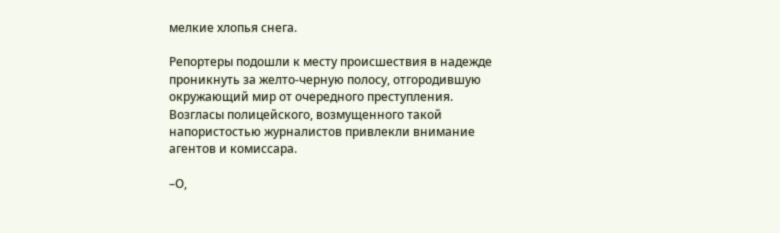мелкие хлопья снега.

Репортеры подошли к месту происшествия в надежде проникнуть за желто-черную полосу, отгородившую окружающий мир от очередного преступления. Возгласы полицейского, возмущенного такой напористостью журналистов привлекли внимание агентов и комиссара.

–О,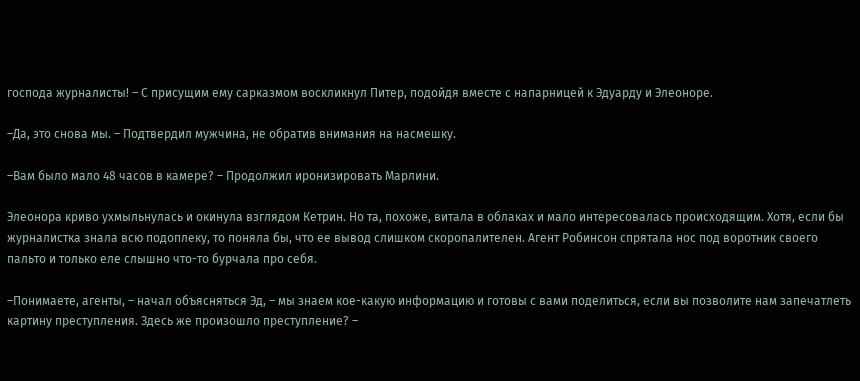господа журналисты! – С присущим ему сарказмом воскликнул Питер, подойдя вместе с напарницей к Эдуарду и Элеоноре.

–Да, это снова мы. – Подтвердил мужчина, не обратив внимания на насмешку.

–Вам было мало 48 часов в камере? – Продолжил иронизировать Марлини.

Элеонора криво ухмыльнулась и окинула взглядом Кетрин. Но та, похоже, витала в облаках и мало интересовалась происходящим. Хотя, если бы журналистка знала всю подоплеку, то поняла бы, что ее вывод слишком скоропалителен. Агент Робинсон спрятала нос под воротник своего пальто и только еле слышно что-то бурчала про себя.

–Понимаете, агенты, – начал объясняться Эд, – мы знаем кое-какую информацию и готовы с вами поделиться, если вы позволите нам запечатлеть картину преступления. Здесь же произошло преступление? –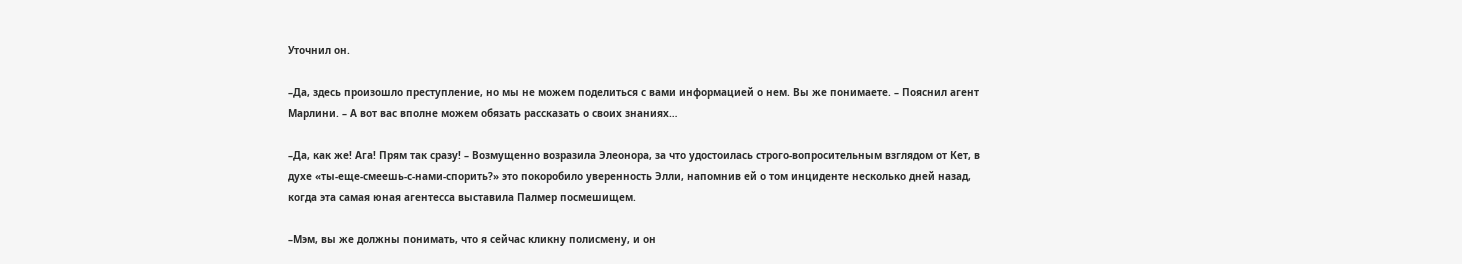Уточнил он.

–Да, здесь произошло преступление, но мы не можем поделиться с вами информацией о нем. Вы же понимаете. – Пояснил агент Марлини. – А вот вас вполне можем обязать рассказать о своих знаниях…

–Да, как же! Ага! Прям так сразу! – Возмущенно возразила Элеонора, за что удостоилась строго-вопросительным взглядом от Кет, в духе «ты-еще-смеешь-с-нами-спорить?» это покоробило уверенность Элли, напомнив ей о том инциденте несколько дней назад, когда эта самая юная агентесса выставила Палмер посмешищем.

–Мэм, вы же должны понимать, что я сейчас кликну полисмену, и он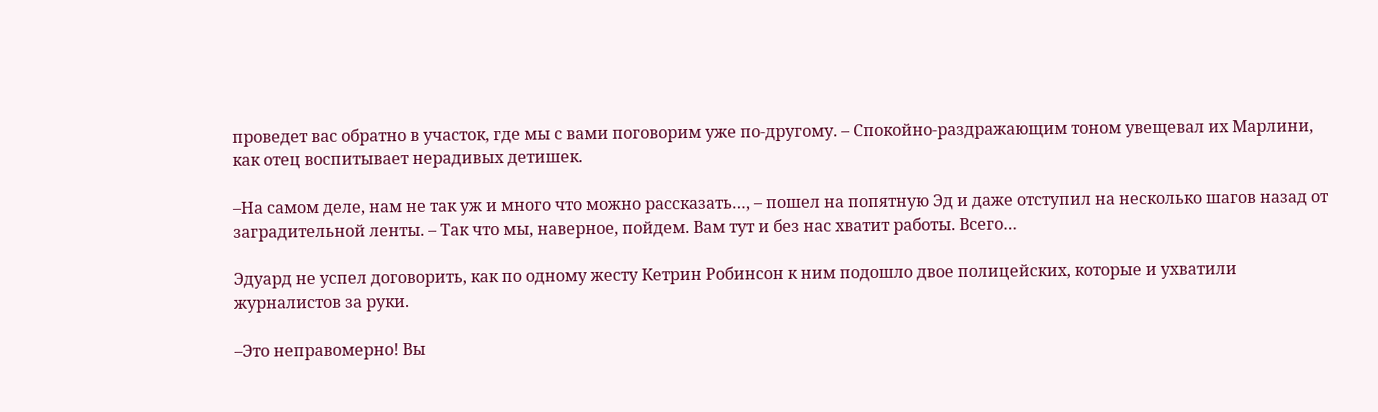проведет вас обратно в участок, где мы с вами поговорим уже по-другому. – Спокойно-раздражающим тоном увещевал их Марлини, как отец воспитывает нерадивых детишек.

–На самом деле, нам не так уж и много что можно рассказать…, – пошел на попятную Эд и даже отступил на несколько шагов назад от заградительной ленты. – Так что мы, наверное, пойдем. Вам тут и без нас хватит работы. Всего…

Эдуард не успел договорить, как по одному жесту Кетрин Робинсон к ним подошло двое полицейских, которые и ухватили журналистов за руки.

–Это неправомерно! Вы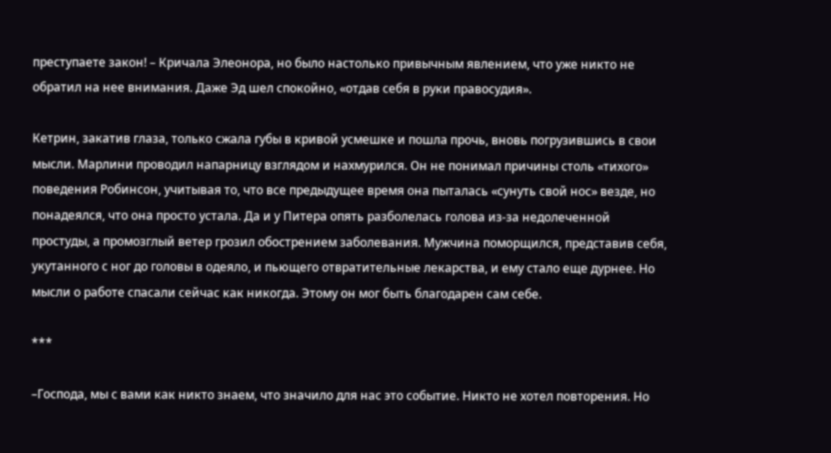преступаете закон! – Кричала Элеонора, но было настолько привычным явлением, что уже никто не обратил на нее внимания. Даже Эд шел спокойно, «отдав себя в руки правосудия».

Кетрин, закатив глаза, только сжала губы в кривой усмешке и пошла прочь, вновь погрузившись в свои мысли. Марлини проводил напарницу взглядом и нахмурился. Он не понимал причины столь «тихого» поведения Робинсон, учитывая то, что все предыдущее время она пыталась «сунуть свой нос» везде, но понадеялся, что она просто устала. Да и у Питера опять разболелась голова из-за недолеченной простуды, а промозглый ветер грозил обострением заболевания. Мужчина поморщился, представив себя, укутанного с ног до головы в одеяло, и пьющего отвратительные лекарства, и ему стало еще дурнее. Но мысли о работе спасали сейчас как никогда. Этому он мог быть благодарен сам себе.

***

–Господа, мы с вами как никто знаем, что значило для нас это событие. Никто не хотел повторения. Но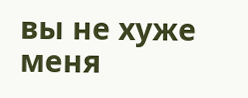вы не хуже меня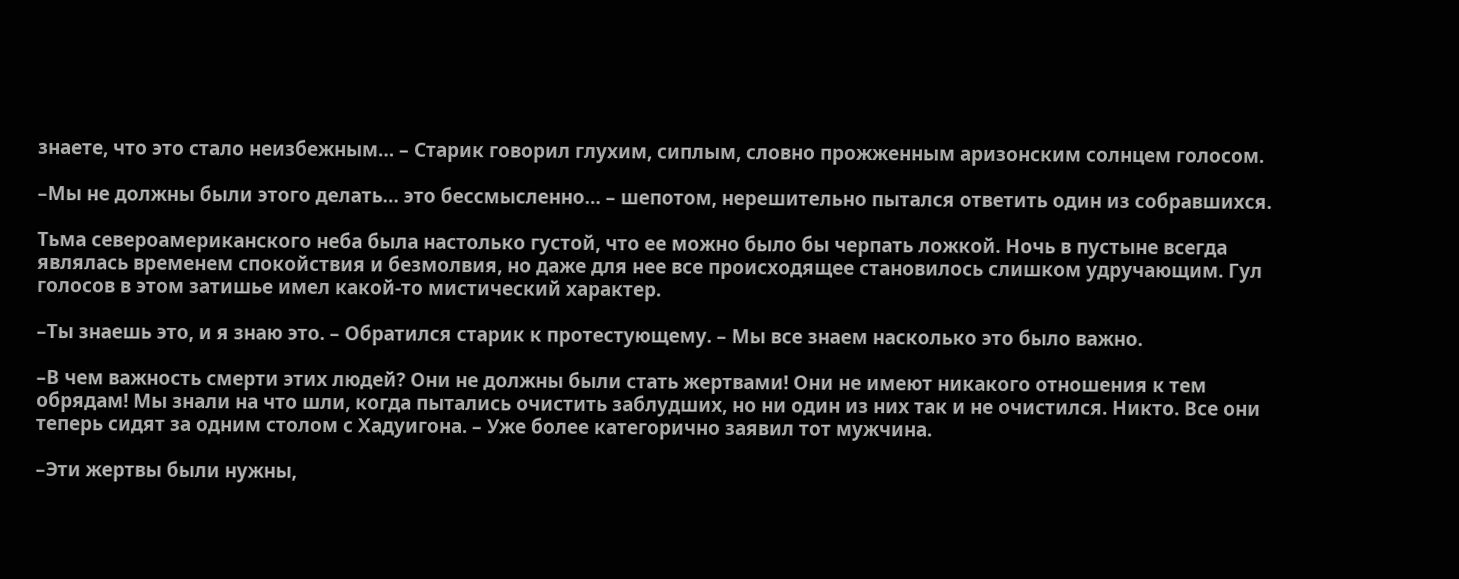знаете, что это стало неизбежным… – Старик говорил глухим, сиплым, словно прожженным аризонским солнцем голосом.

–Мы не должны были этого делать… это бессмысленно… – шепотом, нерешительно пытался ответить один из собравшихся.

Тьма североамериканского неба была настолько густой, что ее можно было бы черпать ложкой. Ночь в пустыне всегда являлась временем спокойствия и безмолвия, но даже для нее все происходящее становилось слишком удручающим. Гул голосов в этом затишье имел какой-то мистический характер.

–Ты знаешь это, и я знаю это. – Обратился старик к протестующему. – Мы все знаем насколько это было важно.

–В чем важность смерти этих людей? Они не должны были стать жертвами! Они не имеют никакого отношения к тем обрядам! Мы знали на что шли, когда пытались очистить заблудших, но ни один из них так и не очистился. Никто. Все они теперь сидят за одним столом с Хадуигона. – Уже более категорично заявил тот мужчина.

–Эти жертвы были нужны,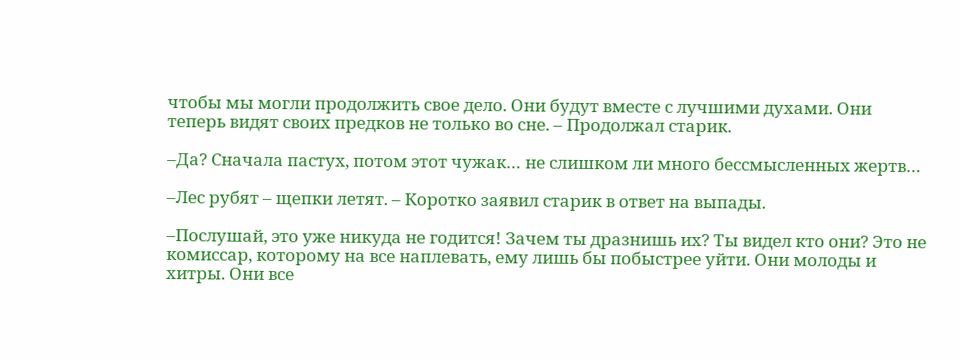чтобы мы могли продолжить свое дело. Они будут вместе с лучшими духами. Они теперь видят своих предков не только во сне. – Продолжал старик.

–Да? Сначала пастух, потом этот чужак… не слишком ли много бессмысленных жертв…

–Лес рубят – щепки летят. – Коротко заявил старик в ответ на выпады.

–Послушай, это уже никуда не годится! Зачем ты дразнишь их? Ты видел кто они? Это не комиссар, которому на все наплевать, ему лишь бы побыстрее уйти. Они молоды и хитры. Они все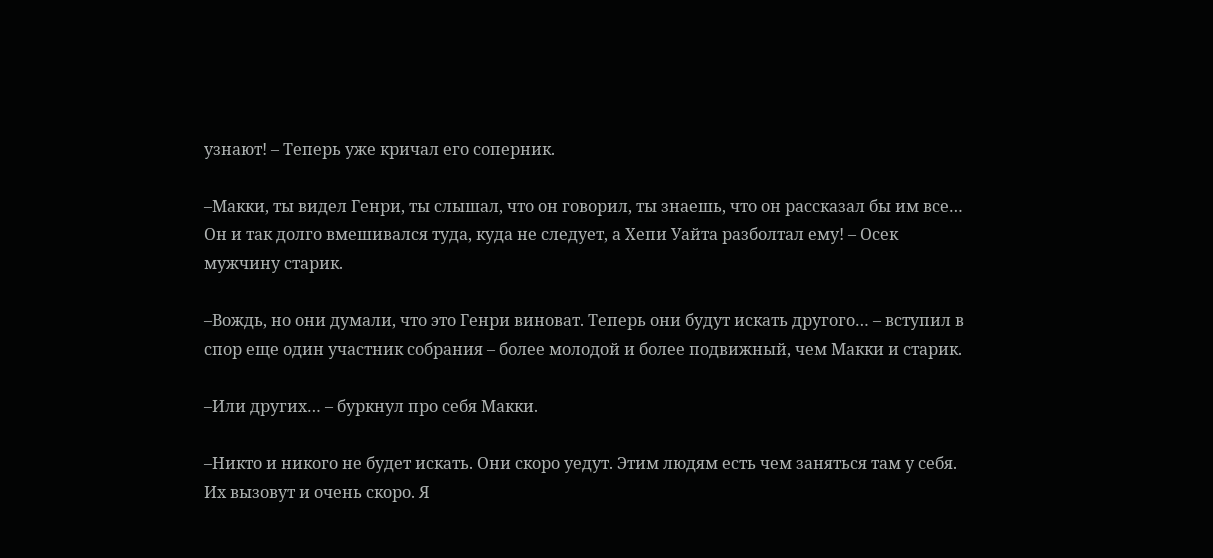узнают! – Теперь уже кричал его соперник.

–Макки, ты видел Генри, ты слышал, что он говорил, ты знаешь, что он рассказал бы им все… Он и так долго вмешивался туда, куда не следует, а Хепи Уайта разболтал ему! – Осек мужчину старик.

–Вождь, но они думали, что это Генри виноват. Теперь они будут искать другого… – вступил в спор еще один участник собрания – более молодой и более подвижный, чем Макки и старик.

–Или других… – буркнул про себя Макки.

–Никто и никого не будет искать. Они скоро уедут. Этим людям есть чем заняться там у себя. Их вызовут и очень скоро. Я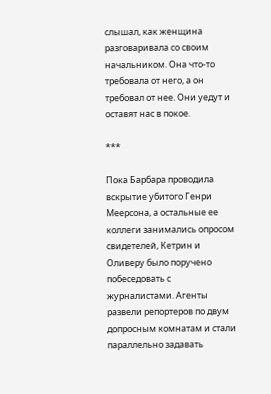слышал, как женщина разговаривала со своим начальником. Она что-то требовала от него, а он требовал от нее. Они уедут и оставят нас в покое.

***

Пока Барбара проводила вскрытие убитого Генри Меерсона, а остальные ее коллеги занимались опросом свидетелей, Кетрин и Оливеру было поручено побеседовать с журналистами. Агенты развели репортеров по двум допросным комнатам и стали параллельно задавать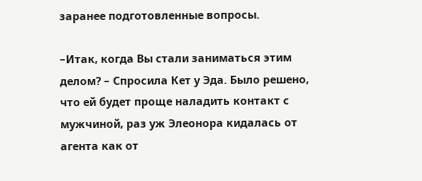заранее подготовленные вопросы.

–Итак, когда Вы стали заниматься этим делом? – Спросила Кет у Эда. Было решено, что ей будет проще наладить контакт с мужчиной, раз уж Элеонора кидалась от агента как от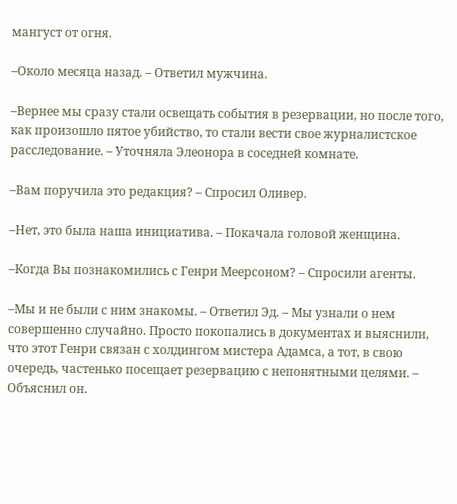мангуст от огня.

–Около месяца назад. – Ответил мужчина.

–Вернее мы сразу стали освещать события в резервации, но после того, как произошло пятое убийство, то стали вести свое журналистское расследование. – Уточняла Элеонора в соседней комнате.

–Вам поручила это редакция? – Спросил Оливер.

–Нет, это была наша инициатива. – Покачала головой женщина.

–Когда Вы познакомились с Генри Меерсоном? – Спросили агенты.

–Мы и не были с ним знакомы. – Ответил Эд. – Мы узнали о нем совершенно случайно. Просто покопались в документах и выяснили, что этот Генри связан с холдингом мистера Адамса, а тот, в свою очередь, частенько посещает резервацию с непонятными целями. – Объяснил он.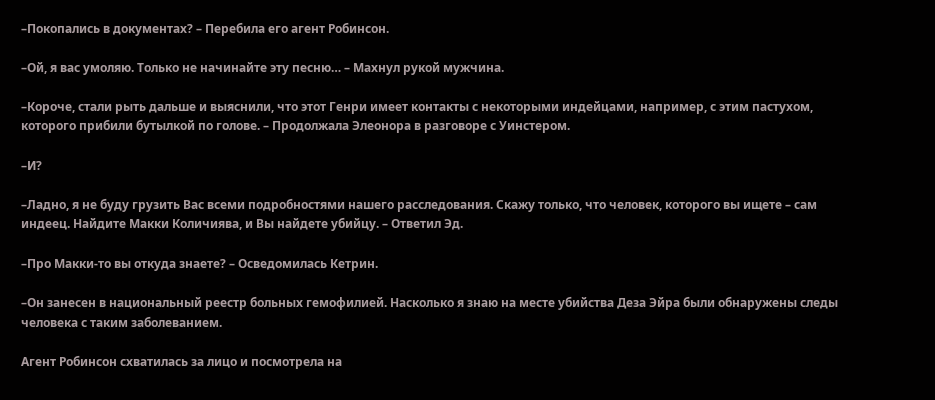–Покопались в документах? – Перебила его агент Робинсон.

–Ой, я вас умоляю. Только не начинайте эту песню… – Махнул рукой мужчина.

–Короче, стали рыть дальше и выяснили, что этот Генри имеет контакты с некоторыми индейцами, например, с этим пастухом, которого прибили бутылкой по голове. – Продолжала Элеонора в разговоре с Уинстером.

–И?

–Ладно, я не буду грузить Вас всеми подробностями нашего расследования. Скажу только, что человек, которого вы ищете – сам индеец. Найдите Макки Количиява, и Вы найдете убийцу. – Ответил Эд.

–Про Макки-то вы откуда знаете? – Осведомилась Кетрин.

–Он занесен в национальный реестр больных гемофилией. Насколько я знаю на месте убийства Деза Эйра были обнаружены следы человека с таким заболеванием.

Агент Робинсон схватилась за лицо и посмотрела на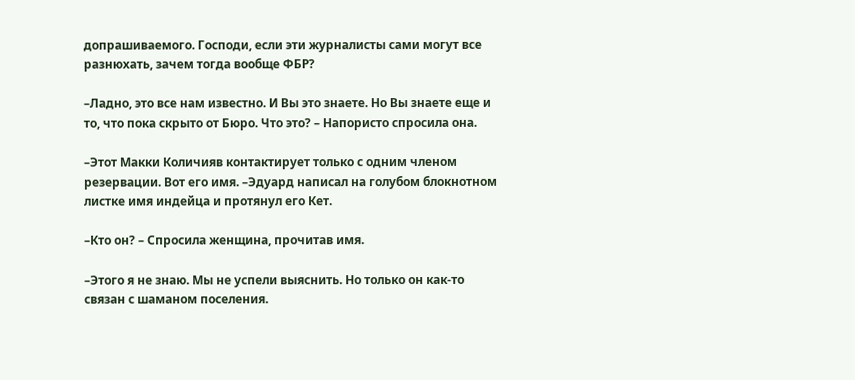допрашиваемого. Господи, если эти журналисты сами могут все разнюхать, зачем тогда вообще ФБР?

–Ладно, это все нам известно. И Вы это знаете. Но Вы знаете еще и то, что пока скрыто от Бюро. Что это? – Напористо спросила она.

–Этот Макки Количияв контактирует только с одним членом резервации. Вот его имя. –Эдуард написал на голубом блокнотном листке имя индейца и протянул его Кет.

–Кто он? – Спросила женщина, прочитав имя.

–Этого я не знаю. Мы не успели выяснить. Но только он как-то связан с шаманом поселения.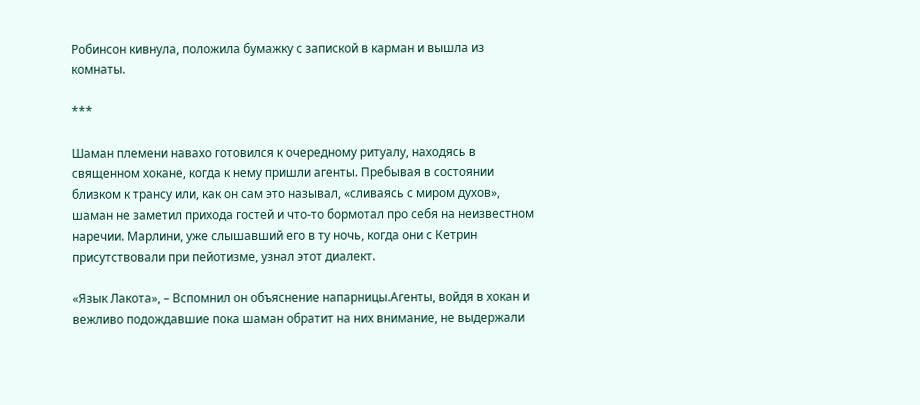Робинсон кивнула, положила бумажку с запиской в карман и вышла из комнаты.

***

Шаман племени навахо готовился к очередному ритуалу, находясь в священном хокане, когда к нему пришли агенты. Пребывая в состоянии близком к трансу или, как он сам это называл, «сливаясь с миром духов», шаман не заметил прихода гостей и что-то бормотал про себя на неизвестном наречии. Марлини, уже слышавший его в ту ночь, когда они с Кетрин присутствовали при пейотизме, узнал этот диалект.

«Язык Лакота», – Вспомнил он объяснение напарницы.Агенты, войдя в хокан и вежливо подождавшие пока шаман обратит на них внимание, не выдержали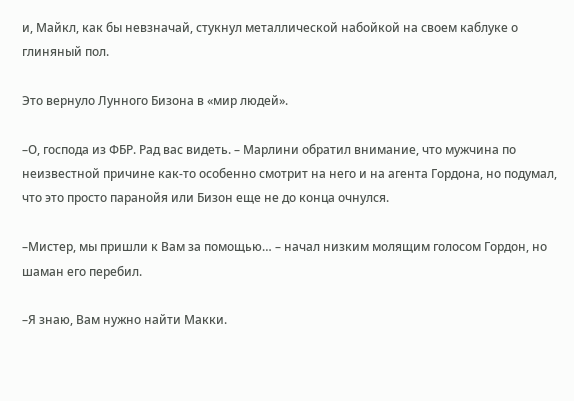и, Майкл, как бы невзначай, стукнул металлической набойкой на своем каблуке о глиняный пол.

Это вернуло Лунного Бизона в «мир людей».

–О, господа из ФБР. Рад вас видеть. – Марлини обратил внимание, что мужчина по неизвестной причине как-то особенно смотрит на него и на агента Гордона, но подумал, что это просто паранойя или Бизон еще не до конца очнулся.

–Мистер, мы пришли к Вам за помощью… – начал низким молящим голосом Гордон, но шаман его перебил.

–Я знаю, Вам нужно найти Макки.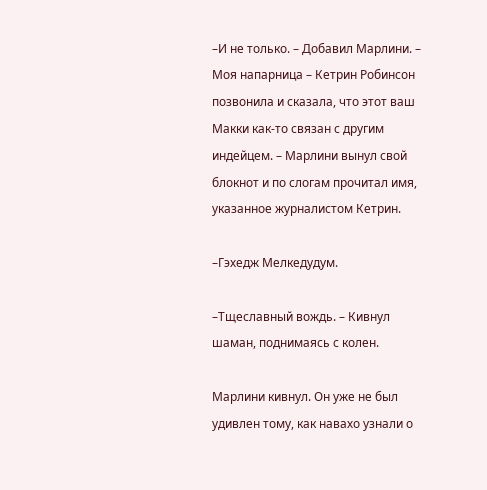–И не только. – Добавил Марлини. – Моя напарница – Кетрин Робинсон позвонила и сказала, что этот ваш Макки как-то связан с другим индейцем. – Марлини вынул свой блокнот и по слогам прочитал имя, указанное журналистом Кетрин.

–Гэхедж Мелкедудум.

–Тщеславный вождь. – Кивнул шаман, поднимаясь с колен.

Марлини кивнул. Он уже не был удивлен тому, как навахо узнали о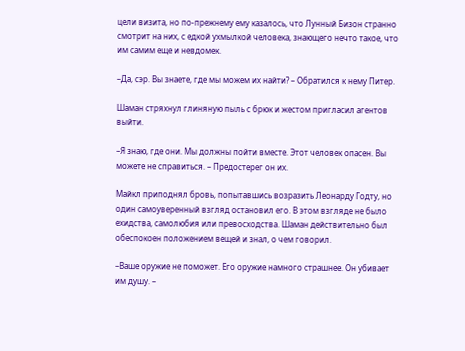цели визита, но по-прежнему ему казалось, что Лунный Бизон странно смотрит на них, с едкой ухмылкой человека, знающего нечто такое, что им самим еще и невдомек.

–Да, сэр. Вы знаете, где мы можем их найти? – Обратился к нему Питер.

Шаман стряхнул глиняную пыль с брюк и жестом пригласил агентов выйти.

–Я знаю, где они. Мы должны пойти вместе. Этот человек опасен. Вы можете не справиться. – Предостерег он их.

Майкл приподнял бровь, попытавшись возразить Леонарду Годту, но один самоуверенный взгляд остановил его. В этом взгляде не было ехидства, самолюбия или превосходства. Шаман действительно был обеспокоен положением вещей и знал, о чем говорил.

–Ваше оружие не поможет. Его оружие намного страшнее. Он убивает им душу. –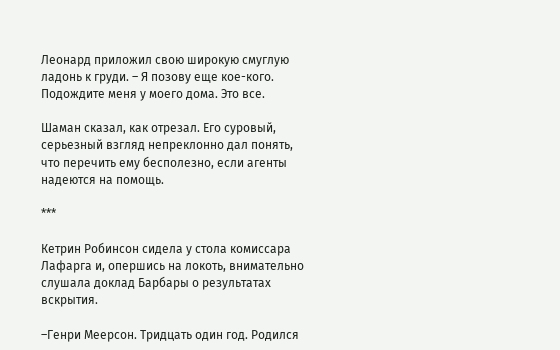Леонард приложил свою широкую смуглую ладонь к груди. – Я позову еще кое-кого. Подождите меня у моего дома. Это все.

Шаман сказал, как отрезал. Его суровый, серьезный взгляд непреклонно дал понять, что перечить ему бесполезно, если агенты надеются на помощь.

***

Кетрин Робинсон сидела у стола комиссара Лафарга и, опершись на локоть, внимательно слушала доклад Барбары о результатах вскрытия.

–Генри Меерсон. Тридцать один год. Родился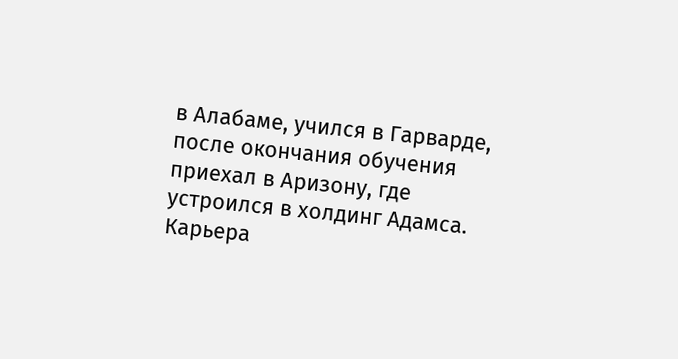в Алабаме, учился в Гарварде, после окончания обучения приехал в Аризону, где устроился в холдинг Адамса. Карьера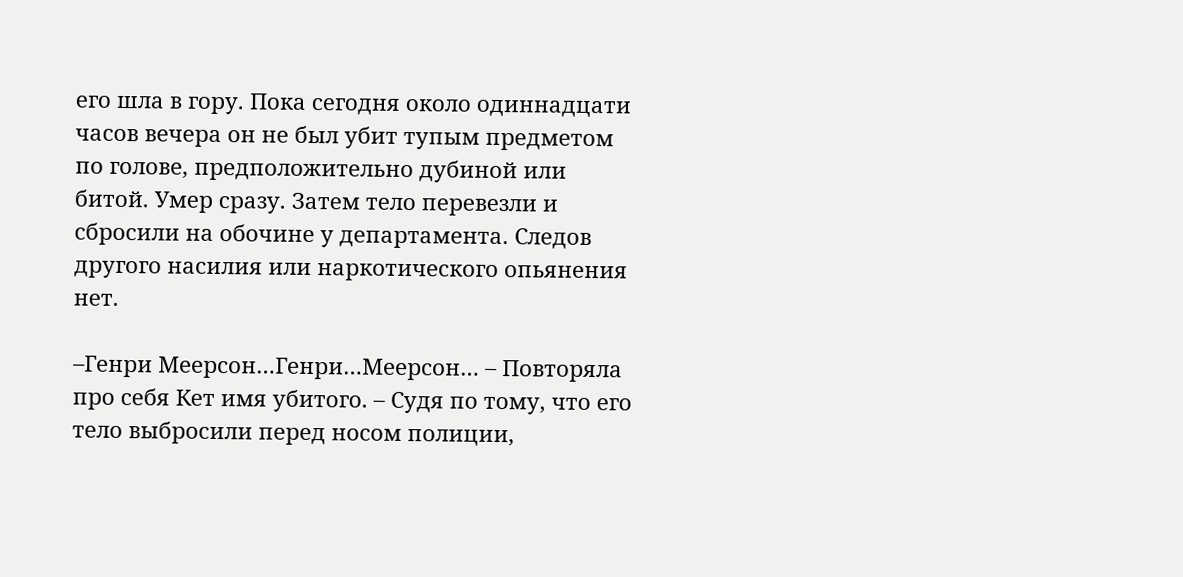его шла в гору. Пока сегодня около одиннадцати часов вечера он не был убит тупым предметом по голове, предположительно дубиной или битой. Умер сразу. Затем тело перевезли и сбросили на обочине у департамента. Следов другого насилия или наркотического опьянения нет.

–Генри Меерсон…Генри…Меерсон… – Повторяла про себя Кет имя убитого. – Судя по тому, что его тело выбросили перед носом полиции,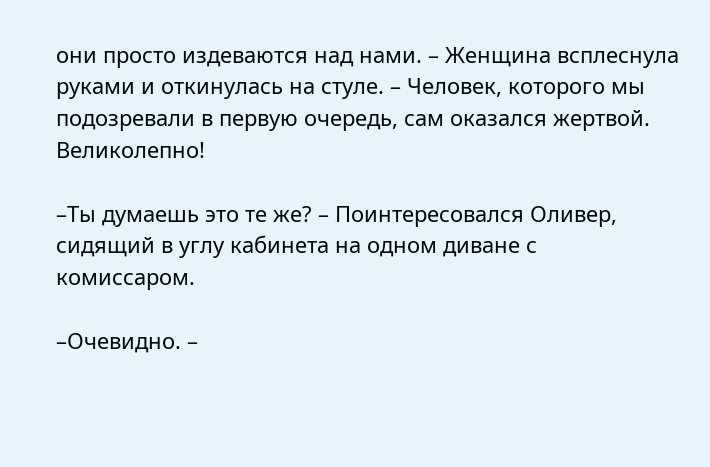они просто издеваются над нами. – Женщина всплеснула руками и откинулась на стуле. – Человек, которого мы подозревали в первую очередь, сам оказался жертвой. Великолепно!

–Ты думаешь это те же? – Поинтересовался Оливер, сидящий в углу кабинета на одном диване с комиссаром.

–Очевидно. –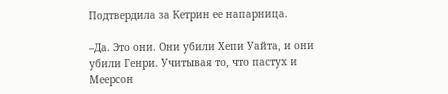Подтвердила за Кетрин ее напарница.

–Да. Это они. Они убили Хепи Уайта, и они убили Генри. Учитывая то, что пастух и Меерсон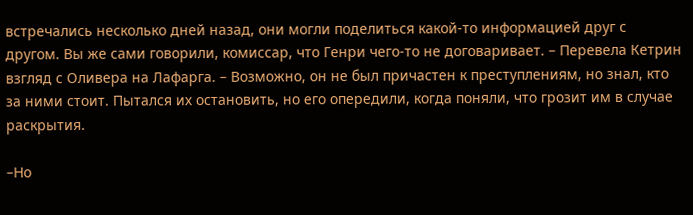встречались несколько дней назад, они могли поделиться какой-то информацией друг с другом. Вы же сами говорили, комиссар, что Генри чего-то не договаривает. – Перевела Кетрин взгляд с Оливера на Лафарга. – Возможно, он не был причастен к преступлениям, но знал, кто за ними стоит. Пытался их остановить, но его опередили, когда поняли, что грозит им в случае раскрытия.

–Но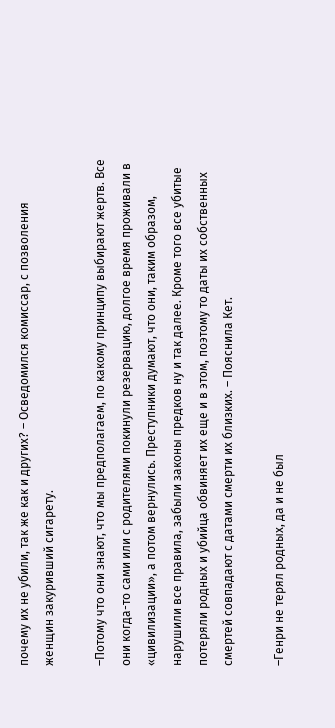почему их не убили, так же как и других? – Осведомился комиссар, с позволения женщин закуривший сигарету.

–Потому что они знают, что мы предполагаем, по какому принципу выбирают жертв. Все они когда-то сами или с родителями покинули резервацию, долгое время проживали в «цивилизации», а потом вернулись. Преступники думают, что они, таким образом, нарушили все правила, забыли законы предков ну и так далее. Кроме того все убитые потеряли родных и убийца обвиняет их еще и в этом, поэтому то даты их собственных смертей совпадают с датами смерти их близких. – Пояснила Кет.

–Генри не терял родных, да и не был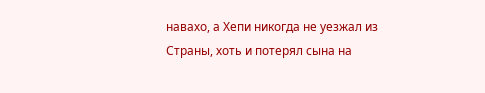навахо, а Хепи никогда не уезжал из Страны, хоть и потерял сына на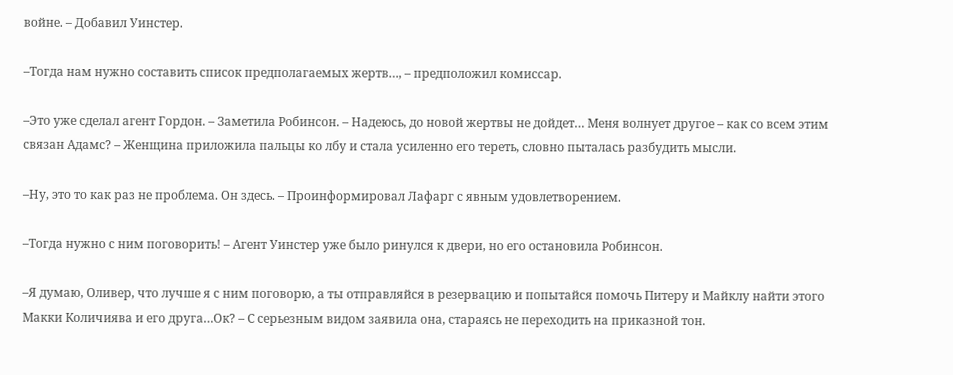войне. – Добавил Уинстер.

–Тогда нам нужно составить список предполагаемых жертв…, – предположил комиссар.

–Это уже сделал агент Гордон. – Заметила Робинсон. – Надеюсь, до новой жертвы не дойдет… Меня волнует другое – как со всем этим связан Адамс? – Женщина приложила пальцы ко лбу и стала усиленно его тереть, словно пыталась разбудить мысли.

–Ну, это то как раз не проблема. Он здесь. – Проинформировал Лафарг с явным удовлетворением.

–Тогда нужно с ним поговорить! – Агент Уинстер уже было ринулся к двери, но его остановила Робинсон.

–Я думаю, Оливер, что лучше я с ним поговорю, а ты отправляйся в резервацию и попытайся помочь Питеру и Майклу найти этого Макки Количиява и его друга…Ок? – С серьезным видом заявила она, стараясь не переходить на приказной тон.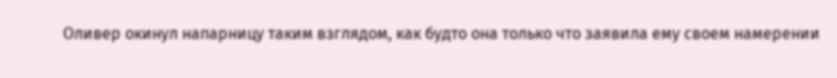Оливер окинул напарницу таким взглядом, как будто она только что заявила ему своем намерении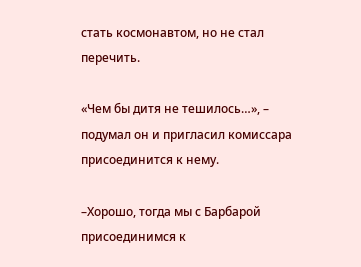стать космонавтом, но не стал перечить.

«Чем бы дитя не тешилось…», – подумал он и пригласил комиссара присоединится к нему.

–Хорошо, тогда мы с Барбарой присоединимся к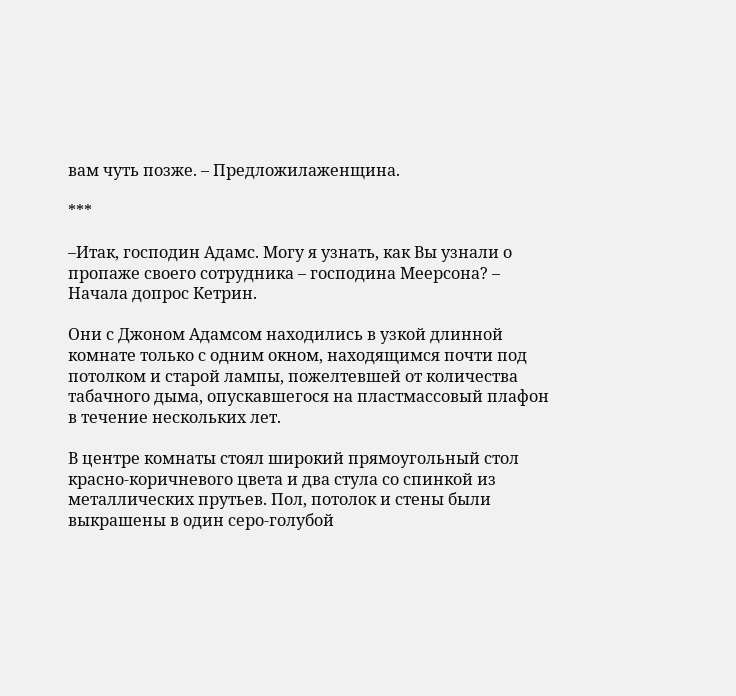вам чуть позже. – Предложилаженщина.

***

–Итак, господин Адамс. Могу я узнать, как Вы узнали о пропаже своего сотрудника – господина Меерсона? – Начала допрос Кетрин.

Они с Джоном Адамсом находились в узкой длинной комнате только с одним окном, находящимся почти под потолком и старой лампы, пожелтевшей от количества табачного дыма, опускавшегося на пластмассовый плафон в течение нескольких лет.

В центре комнаты стоял широкий прямоугольный стол красно-коричневого цвета и два стула со спинкой из металлических прутьев. Пол, потолок и стены были выкрашены в один серо-голубой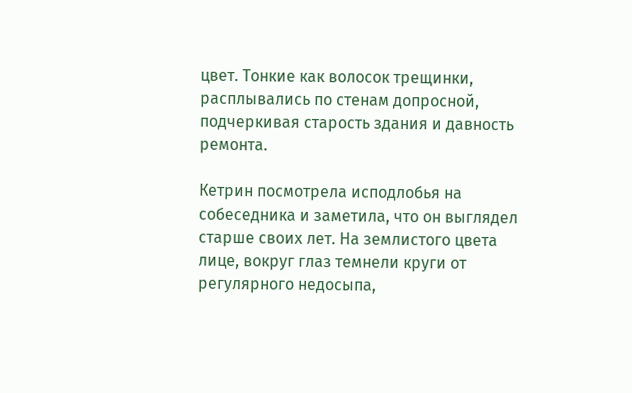цвет. Тонкие как волосок трещинки, расплывались по стенам допросной, подчеркивая старость здания и давность ремонта.

Кетрин посмотрела исподлобья на собеседника и заметила, что он выглядел старше своих лет. На землистого цвета лице, вокруг глаз темнели круги от регулярного недосыпа,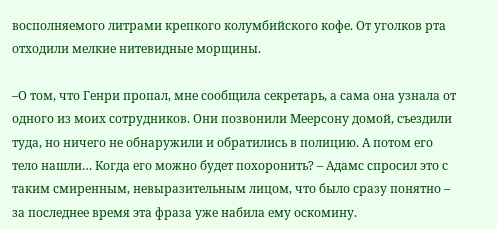восполняемого литрами крепкого колумбийского кофе. От уголков рта отходили мелкие нитевидные морщины.

–О том, что Генри пропал, мне сообщила секретарь, а сама она узнала от одного из моих сотрудников. Они позвонили Меерсону домой, съездили туда, но ничего не обнаружили и обратились в полицию. А потом его тело нашли… Когда его можно будет похоронить? – Адамс спросил это с таким смиренным, невыразительным лицом, что было сразу понятно – за последнее время эта фраза уже набила ему оскомину.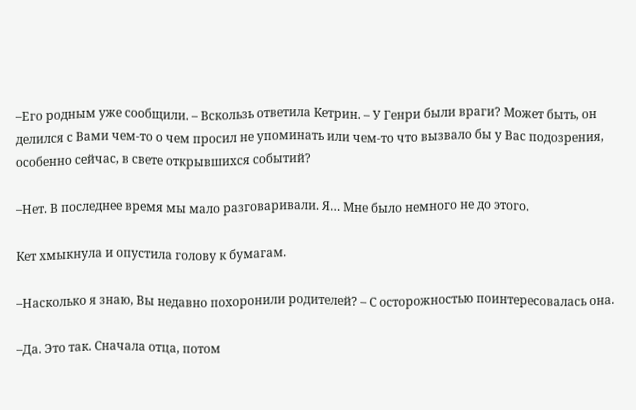–Его родным уже сообщили. – Вскользь ответила Кетрин. – У Генри были враги? Может быть, он делился с Вами чем-то о чем просил не упоминать или чем-то что вызвало бы у Вас подозрения, особенно сейчас, в свете открывшихся событий?

–Нет. В последнее время мы мало разговаривали. Я… Мне было немного не до этого.

Кет хмыкнула и опустила голову к бумагам.

–Насколько я знаю, Вы недавно похоронили родителей? – С осторожностью поинтересовалась она.

–Да. Это так. Сначала отца, потом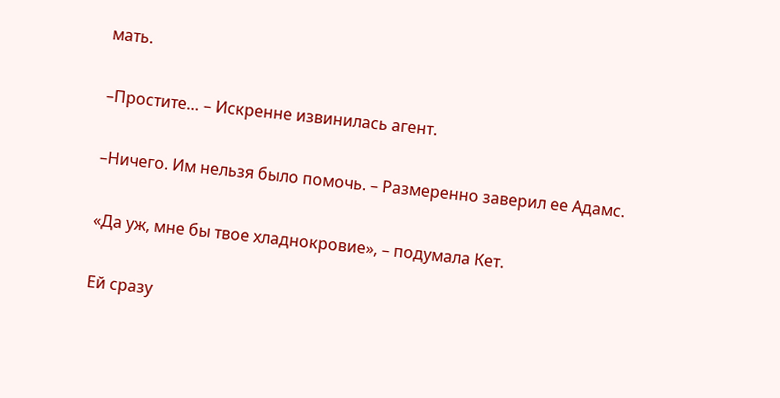мать.

–Простите… – Искренне извинилась агент.

–Ничего. Им нельзя было помочь. – Размеренно заверил ее Адамс.

«Да уж, мне бы твое хладнокровие», – подумала Кет.

Ей сразу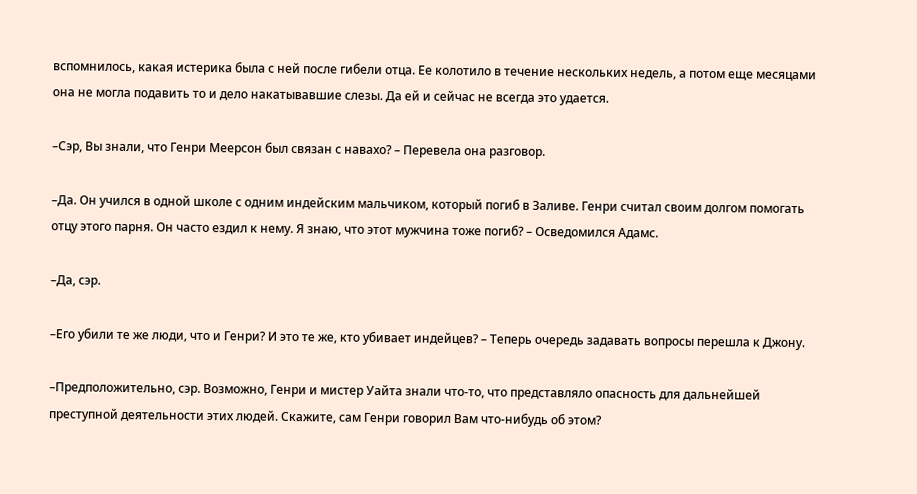вспомнилось, какая истерика была с ней после гибели отца. Ее колотило в течение нескольких недель, а потом еще месяцами она не могла подавить то и дело накатывавшие слезы. Да ей и сейчас не всегда это удается.

–Сэр, Вы знали, что Генри Меерсон был связан с навахо? – Перевела она разговор.

–Да. Он учился в одной школе с одним индейским мальчиком, который погиб в Заливе. Генри считал своим долгом помогать отцу этого парня. Он часто ездил к нему. Я знаю, что этот мужчина тоже погиб? – Осведомился Адамс.

–Да, сэр.

–Его убили те же люди, что и Генри? И это те же, кто убивает индейцев? – Теперь очередь задавать вопросы перешла к Джону.

–Предположительно, сэр. Возможно, Генри и мистер Уайта знали что-то, что представляло опасность для дальнейшей преступной деятельности этих людей. Скажите, сам Генри говорил Вам что-нибудь об этом?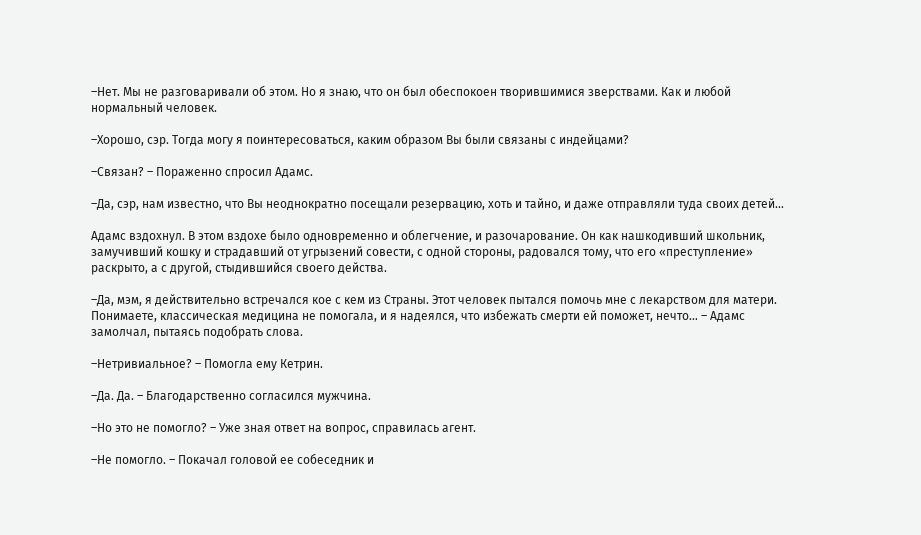–Нет. Мы не разговаривали об этом. Но я знаю, что он был обеспокоен творившимися зверствами. Как и любой нормальный человек.

–Хорошо, сэр. Тогда могу я поинтересоваться, каким образом Вы были связаны с индейцами?

–Связан? – Пораженно спросил Адамс.

–Да, сэр, нам известно, что Вы неоднократно посещали резервацию, хоть и тайно, и даже отправляли туда своих детей…

Адамс вздохнул. В этом вздохе было одновременно и облегчение, и разочарование. Он как нашкодивший школьник, замучивший кошку и страдавший от угрызений совести, с одной стороны, радовался тому, что его «преступление» раскрыто, а с другой, стыдившийся своего действа.

–Да, мэм, я действительно встречался кое с кем из Страны. Этот человек пытался помочь мне с лекарством для матери. Понимаете, классическая медицина не помогала, и я надеялся, что избежать смерти ей поможет, нечто… – Адамс замолчал, пытаясь подобрать слова.

–Нетривиальное? – Помогла ему Кетрин.

–Да. Да. – Благодарственно согласился мужчина.

–Но это не помогло? – Уже зная ответ на вопрос, справилась агент.

–Не помогло. – Покачал головой ее собеседник и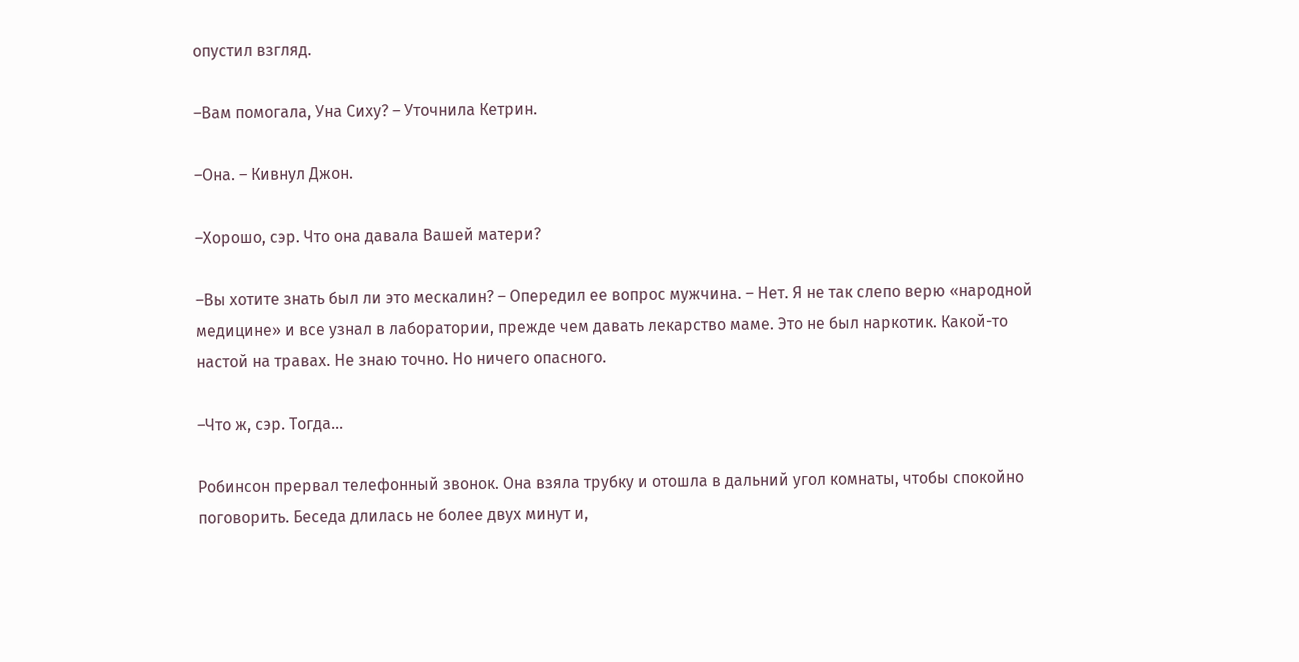опустил взгляд.

–Вам помогала, Уна Сиху? – Уточнила Кетрин.

–Она. – Кивнул Джон.

–Хорошо, сэр. Что она давала Вашей матери?

–Вы хотите знать был ли это мескалин? – Опередил ее вопрос мужчина. – Нет. Я не так слепо верю «народной медицине» и все узнал в лаборатории, прежде чем давать лекарство маме. Это не был наркотик. Какой-то настой на травах. Не знаю точно. Но ничего опасного.

–Что ж, сэр. Тогда…

Робинсон прервал телефонный звонок. Она взяла трубку и отошла в дальний угол комнаты, чтобы спокойно поговорить. Беседа длилась не более двух минут и,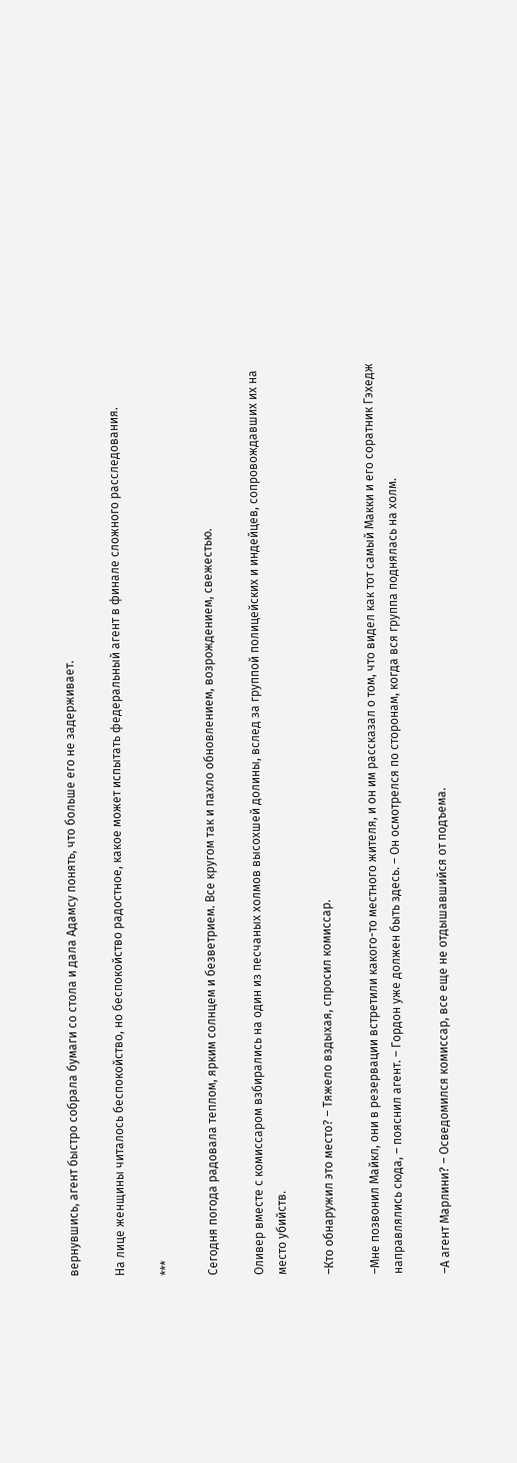вернувшись, агент быстро собрала бумаги со стола и дала Адамсу понять, что больше его не задерживает.

На лице женщины читалось беспокойство, но беспокойство радостное, какое может испытать федеральный агент в финале сложного расследования.

***

Сегодня погода радовала теплом, ярким солнцем и безветрием. Все кругом так и пахло обновлением, возрождением, свежестью.

Оливер вместе с комиссаром взбирались на один из песчаных холмов высохшей долины, вслед за группой полицейских и индейцев, сопровождавших их на место убийств.

–Кто обнаружил это место? – Тяжело вздыхая, спросил комиссар.

–Мне позвонил Майкл, они в резервации встретили какого-то местного жителя, и он им рассказал о том, что видел как тот самый Макки и его соратник Гэхедж направлялись сюда, – пояснил агент. – Гордон уже должен быть здесь. – Он осмотрелся по сторонам, когда вся группа поднялась на холм.

–А агент Марлини? – Осведомился комиссар, все еще не отдышавшийся от подъема.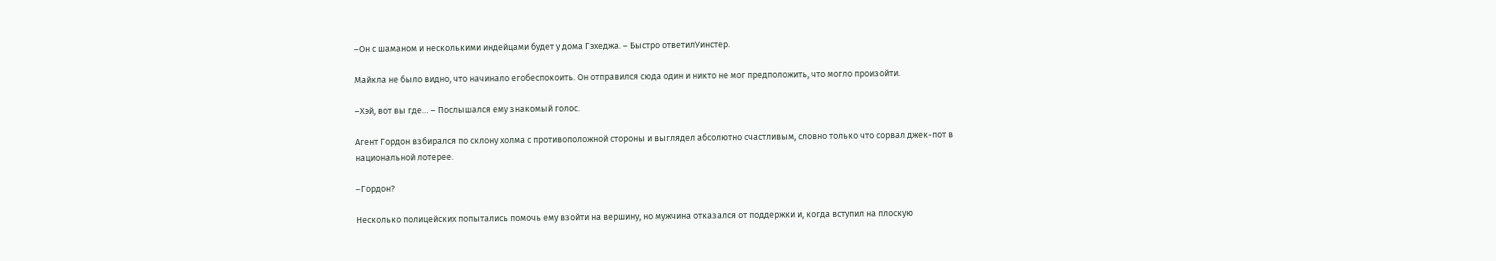–Он с шаманом и несколькими индейцами будет у дома Гэхеджа. – Быстро ответилУинстер.

Майкла не было видно, что начинало егобеспокоить. Он отправился сюда один и никто не мог предположить, что могло произойти.

–Хэй, вот вы где… – Послышался ему знакомый голос.

Агент Гордон взбирался по склону холма с противоположной стороны и выглядел абсолютно счастливым, словно только что сорвал джек-пот в национальной лотерее.

–Гордон?

Несколько полицейских попытались помочь ему взойти на вершину, но мужчина отказался от поддержки и, когда вступил на плоскую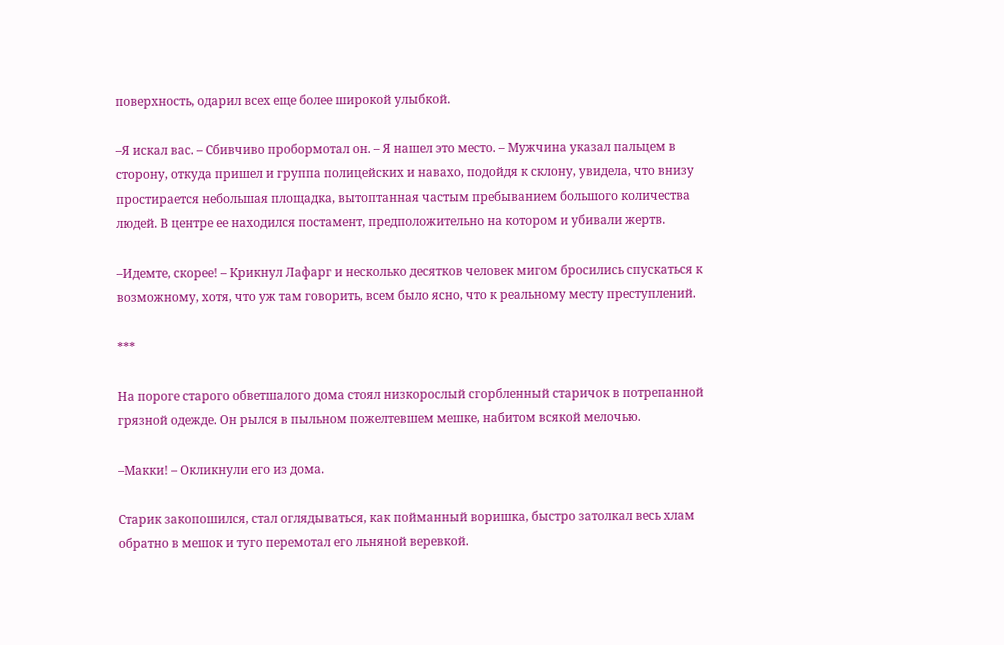поверхность, одарил всех еще более широкой улыбкой.

–Я искал вас. – Сбивчиво пробормотал он. – Я нашел это место. – Мужчина указал пальцем в сторону, откуда пришел и группа полицейских и навахо, подойдя к склону, увидела, что внизу простирается небольшая площадка, вытоптанная частым пребыванием большого количества людей. В центре ее находился постамент, предположительно на котором и убивали жертв.

–Идемте, скорее! – Крикнул Лафарг и несколько десятков человек мигом бросились спускаться к возможному, хотя, что уж там говорить, всем было ясно, что к реальному месту преступлений.

***

На пороге старого обветшалого дома стоял низкорослый сгорбленный старичок в потрепанной грязной одежде. Он рылся в пыльном пожелтевшем мешке, набитом всякой мелочью.

–Макки! – Окликнули его из дома.

Старик закопошился, стал оглядываться, как пойманный воришка, быстро затолкал весь хлам обратно в мешок и туго перемотал его льняной веревкой.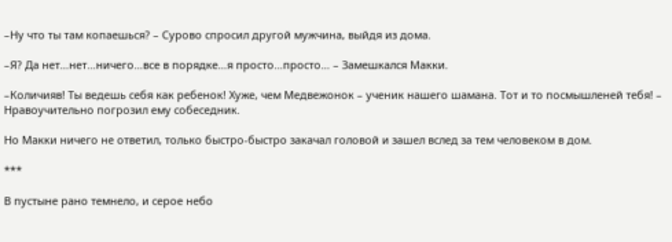–Ну что ты там копаешься? – Сурово спросил другой мужчина, выйдя из дома.

–Я? Да нет…нет…ничего…все в порядке…я просто…просто… – Замешкался Макки.

–Количияв! Ты ведешь себя как ребенок! Хуже, чем Медвежонок – ученик нашего шамана. Тот и то посмышленей тебя! – Нравоучительно погрозил ему собеседник.

Но Макки ничего не ответил, только быстро-быстро закачал головой и зашел вслед за тем человеком в дом.

***

В пустыне рано темнело, и серое небо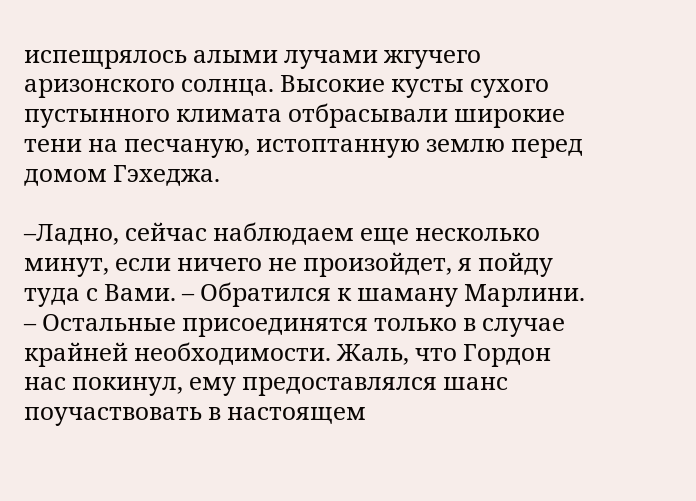испещрялось алыми лучами жгучего аризонского солнца. Высокие кусты сухого пустынного климата отбрасывали широкие тени на песчаную, истоптанную землю перед домом Гэхеджа.

–Ладно, сейчас наблюдаем еще несколько минут, если ничего не произойдет, я пойду туда с Вами. – Обратился к шаману Марлини. – Остальные присоединятся только в случае крайней необходимости. Жаль, что Гордон нас покинул, ему предоставлялся шанс поучаствовать в настоящем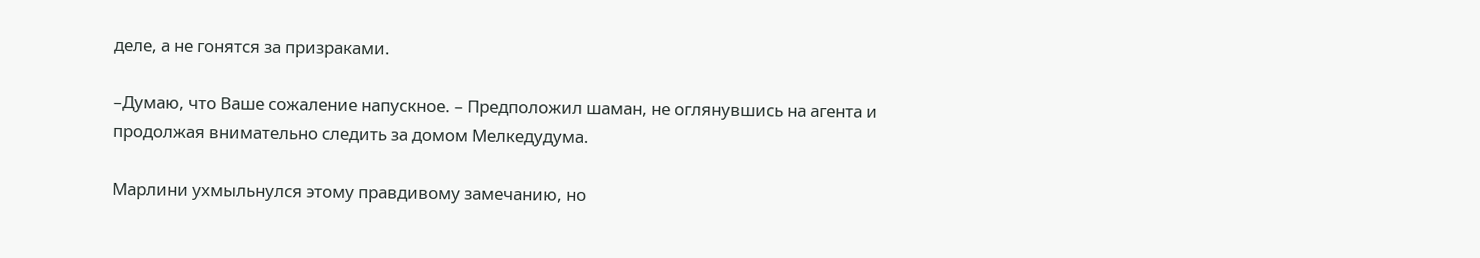деле, а не гонятся за призраками.

–Думаю, что Ваше сожаление напускное. – Предположил шаман, не оглянувшись на агента и продолжая внимательно следить за домом Мелкедудума.

Марлини ухмыльнулся этому правдивому замечанию, но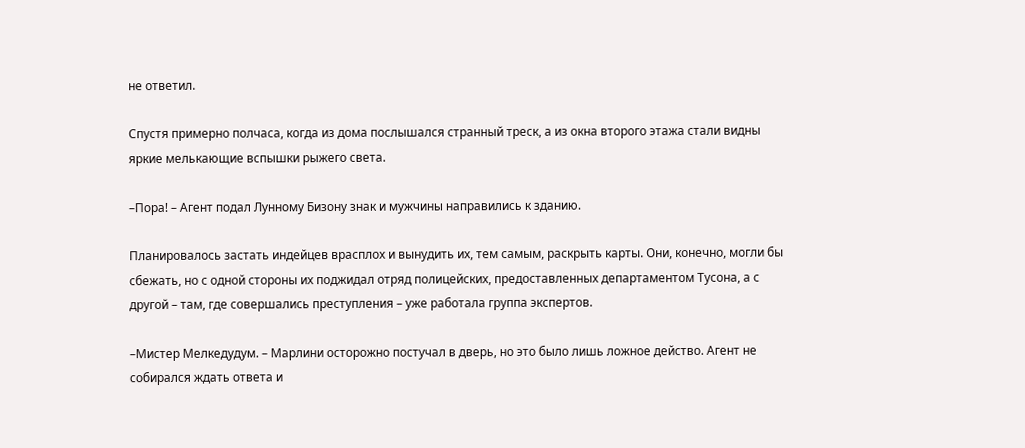не ответил.

Спустя примерно полчаса, когда из дома послышался странный треск, а из окна второго этажа стали видны яркие мелькающие вспышки рыжего света.

–Пора! – Агент подал Лунному Бизону знак и мужчины направились к зданию.

Планировалось застать индейцев врасплох и вынудить их, тем самым, раскрыть карты. Они, конечно, могли бы сбежать, но с одной стороны их поджидал отряд полицейских, предоставленных департаментом Тусона, а с другой – там, где совершались преступления – уже работала группа экспертов.

–Мистер Мелкедудум. – Марлини осторожно постучал в дверь, но это было лишь ложное действо. Агент не собирался ждать ответа и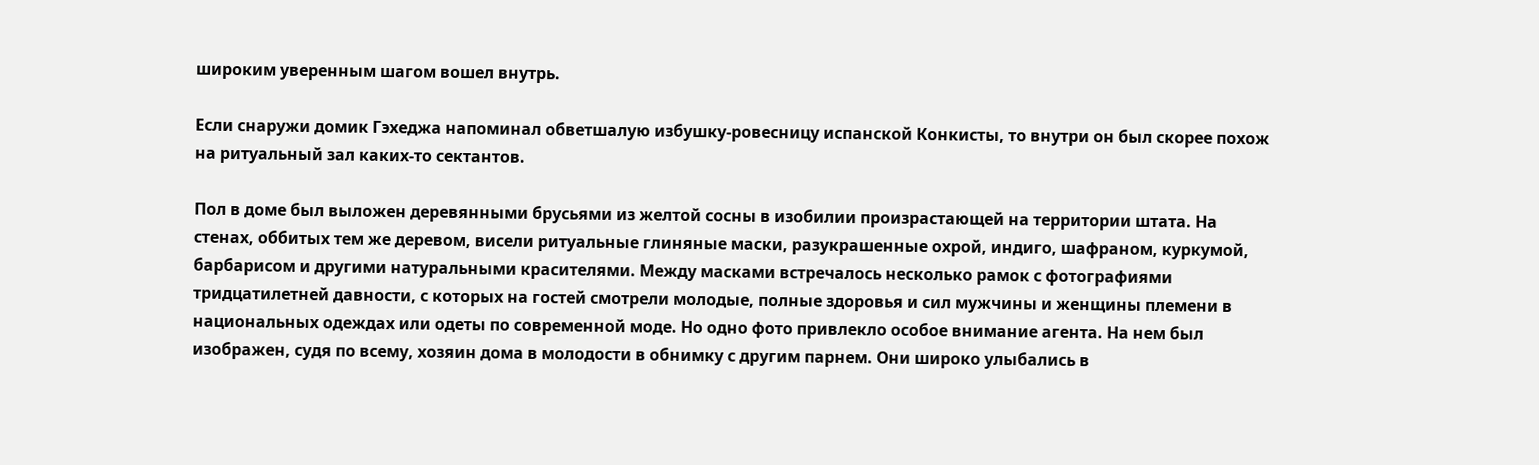широким уверенным шагом вошел внутрь.

Если снаружи домик Гэхеджа напоминал обветшалую избушку-ровесницу испанской Конкисты, то внутри он был скорее похож на ритуальный зал каких-то сектантов.

Пол в доме был выложен деревянными брусьями из желтой сосны в изобилии произрастающей на территории штата. На стенах, оббитых тем же деревом, висели ритуальные глиняные маски, разукрашенные охрой, индиго, шафраном, куркумой, барбарисом и другими натуральными красителями. Между масками встречалось несколько рамок с фотографиями тридцатилетней давности, с которых на гостей смотрели молодые, полные здоровья и сил мужчины и женщины племени в национальных одеждах или одеты по современной моде. Но одно фото привлекло особое внимание агента. На нем был изображен, судя по всему, хозяин дома в молодости в обнимку с другим парнем. Они широко улыбались в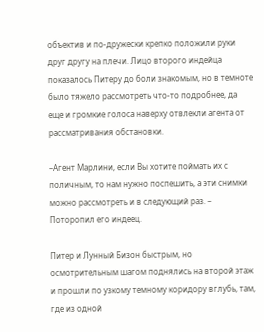объектив и по-дружески крепко положили руки друг другу на плечи. Лицо второго индейца показалось Питеру до боли знакомым, но в темноте было тяжело рассмотреть что-то подробнее, да еще и громкие голоса наверху отвлекли агента от рассматривания обстановки.

–Агент Марлини, если Вы хотите поймать их с поличным, то нам нужно поспешить, а эти снимки можно рассмотреть и в следующий раз. – Поторопил его индеец.

Питер и Лунный Бизон быстрым, но осмотрительным шагом поднялись на второй этаж и прошли по узкому темному коридору вглубь, там, где из одной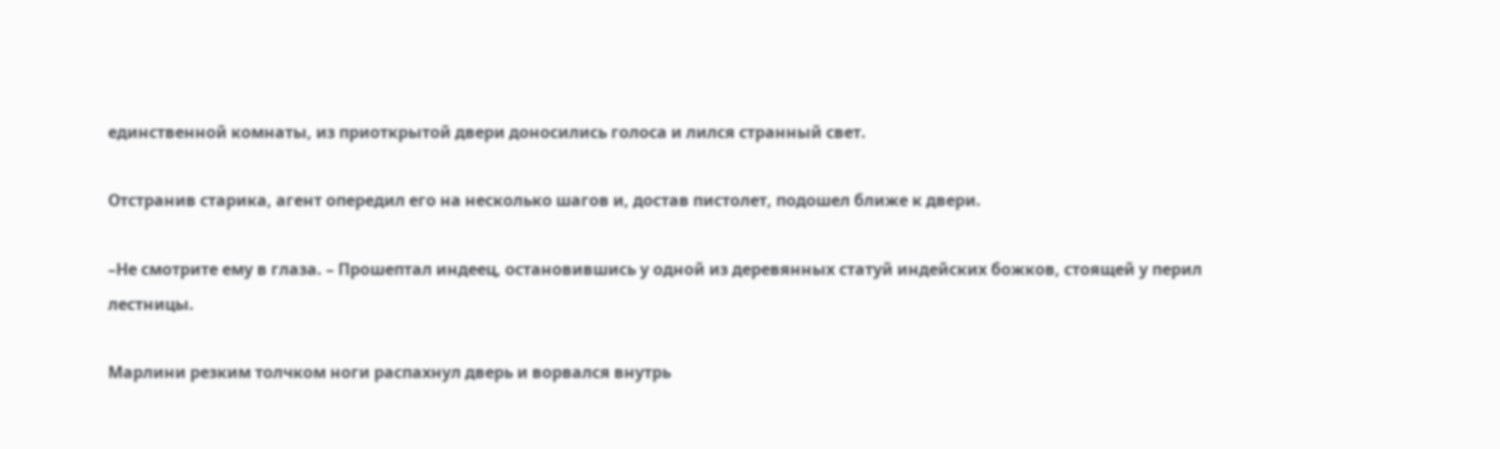единственной комнаты, из приоткрытой двери доносились голоса и лился странный свет.

Отстранив старика, агент опередил его на несколько шагов и, достав пистолет, подошел ближе к двери.

–Не смотрите ему в глаза. – Прошептал индеец, остановившись у одной из деревянных статуй индейских божков, стоящей у перил лестницы.

Марлини резким толчком ноги распахнул дверь и ворвался внутрь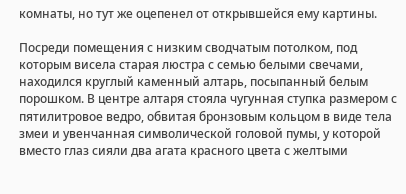комнаты, но тут же оцепенел от открывшейся ему картины.

Посреди помещения с низким сводчатым потолком, под которым висела старая люстра с семью белыми свечами, находился круглый каменный алтарь, посыпанный белым порошком. В центре алтаря стояла чугунная ступка размером с пятилитровое ведро, обвитая бронзовым кольцом в виде тела змеи и увенчанная символической головой пумы, у которой вместо глаз сияли два агата красного цвета с желтыми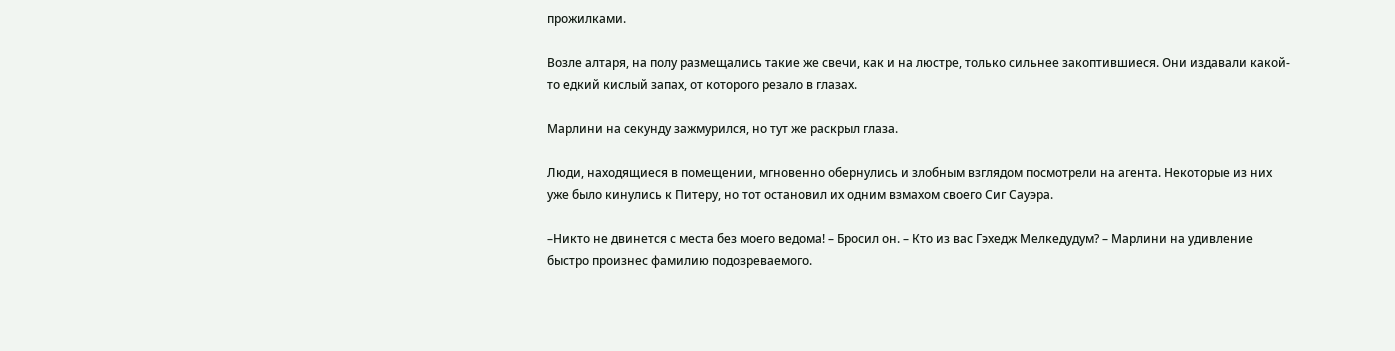прожилками.

Возле алтаря, на полу размещались такие же свечи, как и на люстре, только сильнее закоптившиеся. Они издавали какой-то едкий кислый запах, от которого резало в глазах.

Марлини на секунду зажмурился, но тут же раскрыл глаза.

Люди, находящиеся в помещении, мгновенно обернулись и злобным взглядом посмотрели на агента. Некоторые из них уже было кинулись к Питеру, но тот остановил их одним взмахом своего Сиг Сауэра.

–Никто не двинется с места без моего ведома! – Бросил он. – Кто из вас Гэхедж Мелкедудум? – Марлини на удивление быстро произнес фамилию подозреваемого.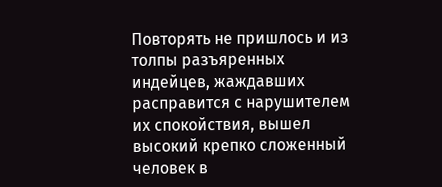Повторять не пришлось и из толпы разъяренных индейцев, жаждавших расправится с нарушителем их спокойствия, вышел высокий крепко сложенный человек в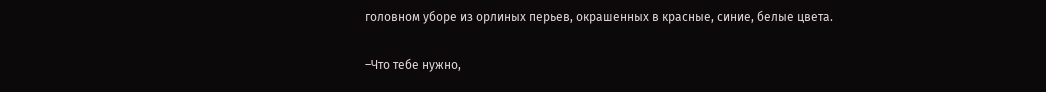головном уборе из орлиных перьев, окрашенных в красные, синие, белые цвета.

–Что тебе нужно,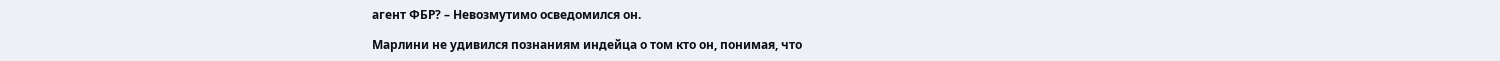агент ФБР? – Невозмутимо осведомился он.

Марлини не удивился познаниям индейца о том кто он, понимая, что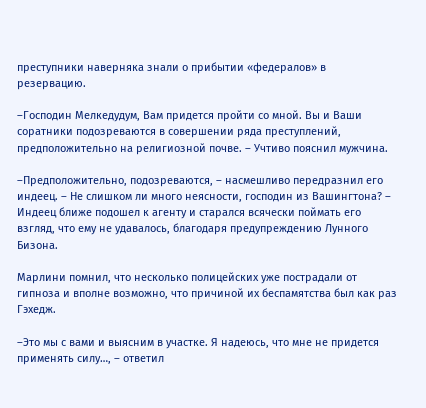преступники наверняка знали о прибытии «федералов» в резервацию.

–Господин Мелкедудум, Вам придется пройти со мной. Вы и Ваши соратники подозреваются в совершении ряда преступлений, предположительно на религиозной почве. – Учтиво пояснил мужчина.

–Предположительно, подозреваются, – насмешливо передразнил его индеец. – Не слишком ли много неясности, господин из Вашингтона? – Индеец ближе подошел к агенту и старался всячески поймать его взгляд, что ему не удавалось, благодаря предупреждению Лунного Бизона.

Марлини помнил, что несколько полицейских уже пострадали от гипноза и вполне возможно, что причиной их беспамятства был как раз Гэхедж.

–Это мы с вами и выясним в участке. Я надеюсь, что мне не придется применять силу…, – ответил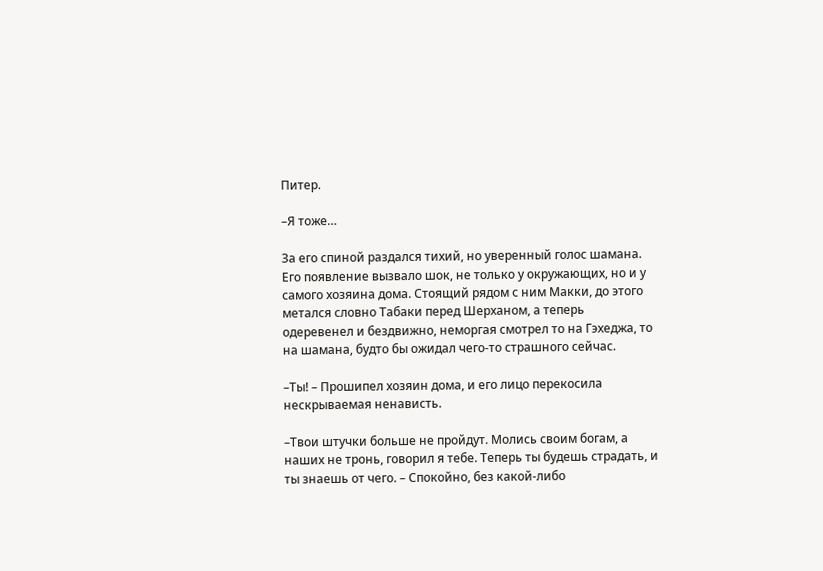Питер.

–Я тоже…

За его спиной раздался тихий, но уверенный голос шамана. Его появление вызвало шок, не только у окружающих, но и у самого хозяина дома. Стоящий рядом с ним Макки, до этого метался словно Табаки перед Шерханом, а теперь одеревенел и бездвижно, неморгая смотрел то на Гэхеджа, то на шамана, будто бы ожидал чего-то страшного сейчас.

–Ты! – Прошипел хозяин дома, и его лицо перекосила нескрываемая ненависть.

–Твои штучки больше не пройдут. Молись своим богам, а наших не тронь, говорил я тебе. Теперь ты будешь страдать, и ты знаешь от чего. – Спокойно, без какой-либо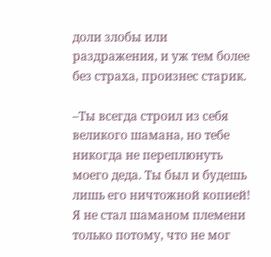доли злобы или раздражения, и уж тем более без страха, произнес старик.

–Ты всегда строил из себя великого шамана, но тебе никогда не переплюнуть моего деда. Ты был и будешь лишь его ничтожной копией! Я не стал шаманом племени только потому, что не мог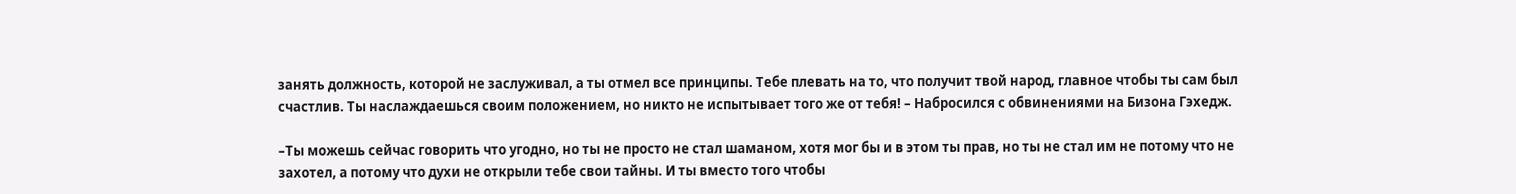занять должность, которой не заслуживал, а ты отмел все принципы. Тебе плевать на то, что получит твой народ, главное чтобы ты сам был счастлив. Ты наслаждаешься своим положением, но никто не испытывает того же от тебя! – Набросился с обвинениями на Бизона Гэхедж.

–Ты можешь сейчас говорить что угодно, но ты не просто не стал шаманом, хотя мог бы и в этом ты прав, но ты не стал им не потому что не захотел, а потому что духи не открыли тебе свои тайны. И ты вместо того чтобы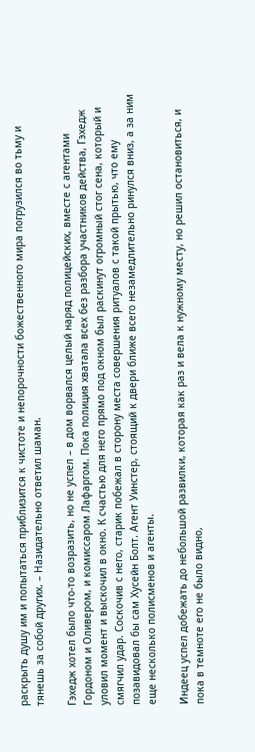раскрыть душу им и попытаться приблизится к чистоте и непорочности божественного мира погрузился во тьму и тянешь за собой других. – Назидательно ответил шаман.

Гэхедж хотел было что-то возразить, но не успел – в дом ворвался целый наряд полицейских, вместе с агентами Гордоном и Оливером, и комиссаром Лафаргом. Пока полиция хватала всех без разбора участников действа, Гэхедж уловил момент и выскочил в окно. К счастью для него прямо под окном был раскинут огромный стог сена, который и смягчил удар. Соскочив с него, старик побежал в сторону места совершения ритуалов с такой прытью, что ему позавидовал бы сам Хусейн Болт. Агент Уинстер, стоящий к двери ближе всего незамедлительно ринулся вниз, а за ним еще несколько полисменов и агенты.

Индеец успел добежать до небольшой развилки, которая как раз и вела к нужному месту, но решил остановиться, и пока в темноте его не было видно,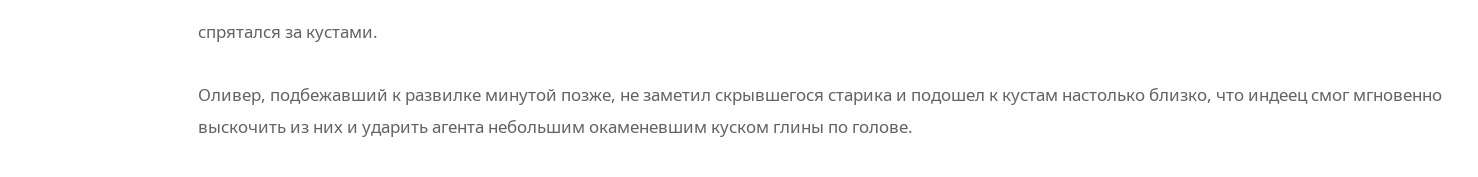спрятался за кустами.

Оливер, подбежавший к развилке минутой позже, не заметил скрывшегося старика и подошел к кустам настолько близко, что индеец смог мгновенно выскочить из них и ударить агента небольшим окаменевшим куском глины по голове.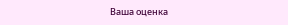Ваша оценка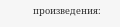произведения: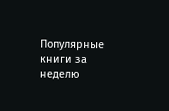Популярные книги за неделю